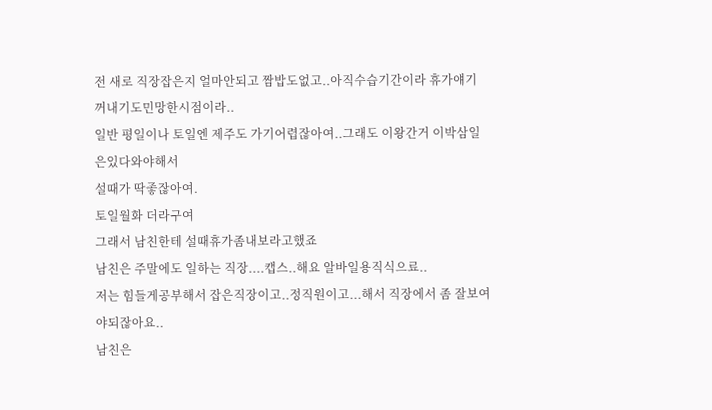전 새로 직장잡은지 얼마안되고 짬밥도없고..아직수습기간이라 휴가얘기 꺼내기도민망한시점이라..
일반 평일이나 토일엔 제주도 가기어렵잖아여..그래도 이왕간거 이박삼일은있다와야해서
설때가 딱좋잖아여.
토일월화 더라구여
그래서 남친한테 설때휴가좀내보라고했죠
남친은 주말에도 일하는 직장....캡스..해요 알바일용직식으료..
저는 힘들게공부해서 잡은직장이고..정직원이고...해서 직장에서 좀 잘보여야되잖아요..
남친은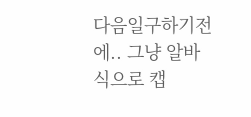다음일구하기전에.. 그냥 알바식으로 캡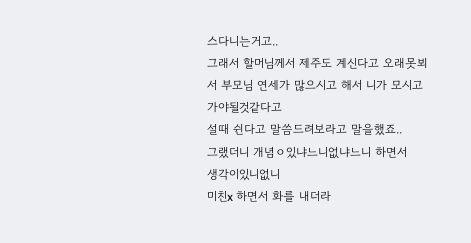스다니는거고..
그래서 할머님께서 제주도 계신다고 오래못뵈서 부모님 연세가 많으시고 해서 니가 모시고 가야될것같다고
설때 쉰다고 말씀드려보라고 말을했죠..
그랬더니 개념ㅇ있냐느니없냐느니 하면서
생각이있니없니
미친x 하면서 화를 내더라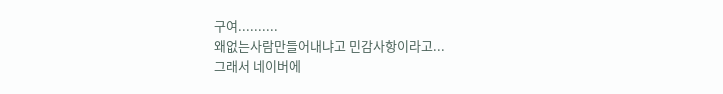구여..........
왜없는사람만들어내냐고 민감사항이라고...
그래서 네이버에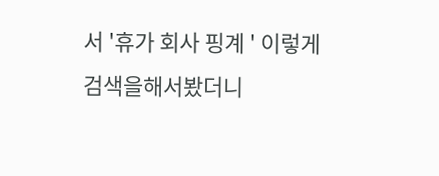서 '휴가 회사 핑계 ' 이렇게 검색을해서봤더니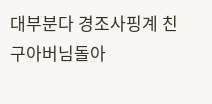대부분다 경조사핑계 친구아버님돌아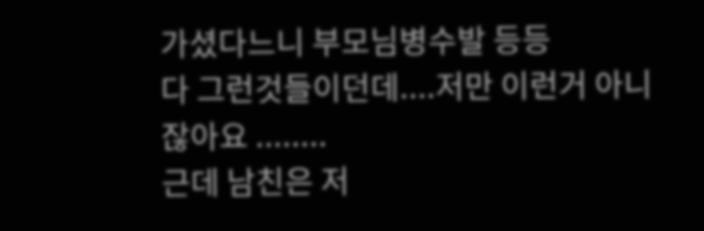가셨다느니 부모님병수발 등등
다 그런것들이던데....저만 이런거 아니잖아요 ........
근데 남친은 저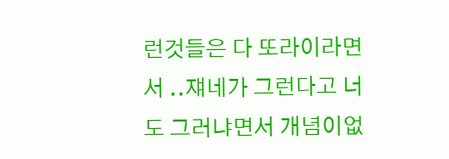런것들은 다 또라이라면서 ..쟤네가 그런다고 너도 그러냐면서 개념이없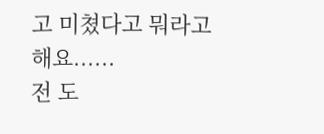고 미쳤다고 뭐라고 해요......
전 도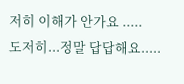저히 이해가 안가요 .....
도저히...정말 답답해요.....